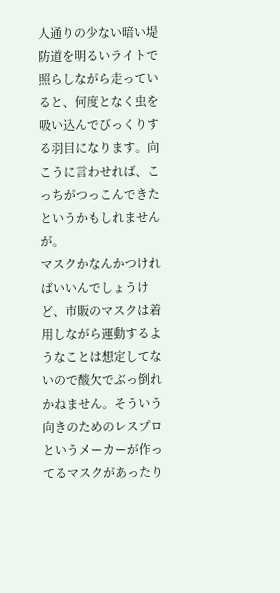人通りの少ない暗い堤防道を明るいライトで照らしながら走っていると、何度となく虫を吸い込んでびっくりする羽目になります。向こうに言わせれば、こっちがつっこんできたというかもしれませんが。
マスクかなんかつければいいんでしょうけど、市販のマスクは着用しながら運動するようなことは想定してないので酸欠でぶっ倒れかねません。そういう向きのためのレスプロというメーカーが作ってるマスクがあったり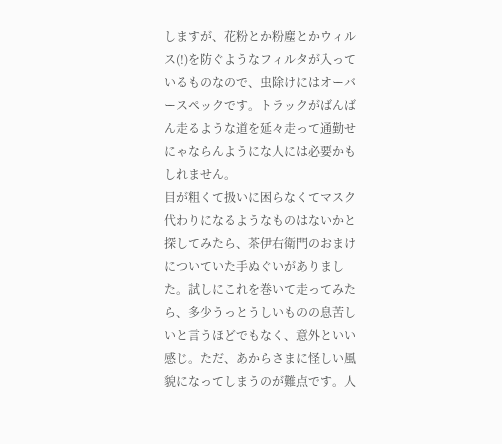しますが、花粉とか粉塵とかウィルス(!)を防ぐようなフィルタが入っているものなので、虫除けにはオーバースペックです。トラックがばんばん走るような道を延々走って通勤せにゃならんようにな人には必要かもしれません。
目が粗くて扱いに困らなくてマスク代わりになるようなものはないかと探してみたら、茶伊右衛門のおまけについていた手ぬぐいがありました。試しにこれを巻いて走ってみたら、多少うっとうしいものの息苦しいと言うほどでもなく、意外といい感じ。ただ、あからさまに怪しい風貌になってしまうのが難点です。人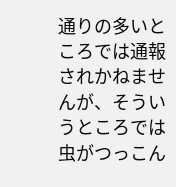通りの多いところでは通報されかねませんが、そういうところでは虫がつっこん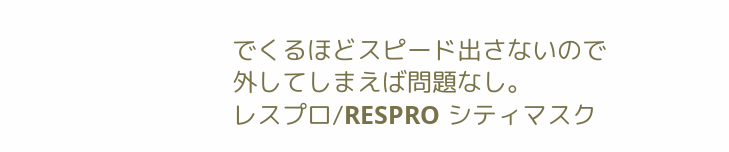でくるほどスピード出さないので外してしまえば問題なし。
レスプロ/RESPRO シティマスク